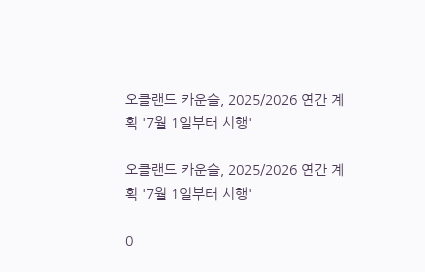오클랜드 카운슬, 2025/2026 연간 계획 '7월 1일부터 시행'

오클랜드 카운슬, 2025/2026 연간 계획 '7월 1일부터 시행'

0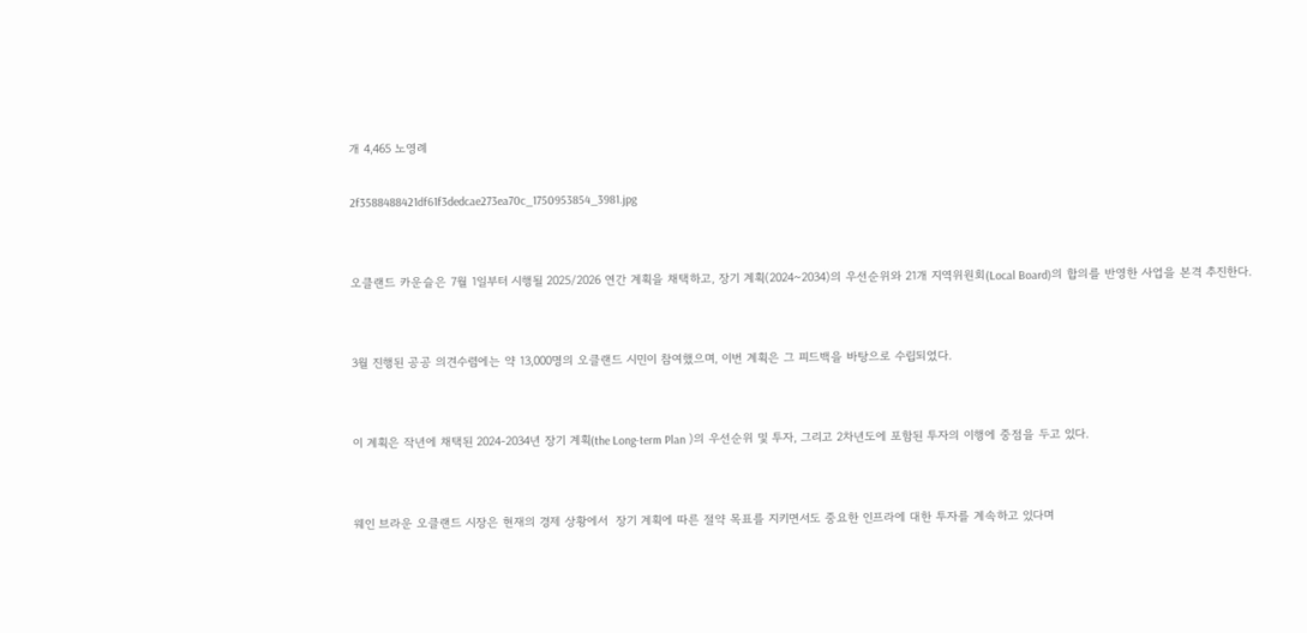개 4,465 노영례

2f3588488421df61f3dedcae273ea70c_1750953854_3981.jpg


오클랜드 카운슬은 7월 1일부터 시행될 2025/2026 연간 계획을 채택하고, 장기 계획(2024~2034)의 우선순위와 21개 지역위원회(Local Board)의 합의를 반영한 사업을 본격 추진한다.


3월 진행된 공공 의견수렴에는 약 13,000명의 오클랜드 시민이 참여했으며, 이번 계획은 그 피드백을 바탕으로 수립되었다.


이 계획은 작년에 채택된 2024-2034년 장기 계획(the Long-term Plan )의 우선순위 및 투자, 그리고 2차년도에 포함된 투자의 이행에 중점을 두고 있다.


웨인 브라운 오클랜드 시장은 현재의 경제 상황에서  장기 계획에 따른 절약 목표를 지키면서도 중요한 인프라에 대한 투자를 계속하고 있다며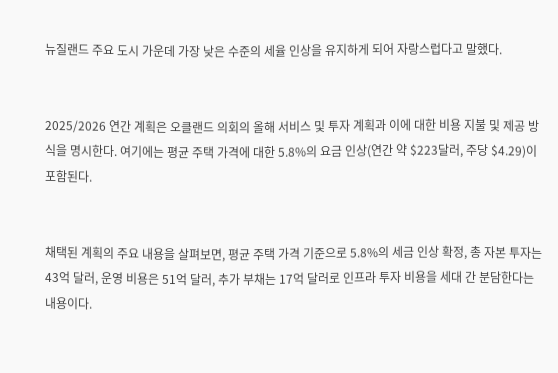뉴질랜드 주요 도시 가운데 가장 낮은 수준의 세율 인상을 유지하게 되어 자랑스럽다고 말했다.


2025/2026 연간 계획은 오클랜드 의회의 올해 서비스 및 투자 계획과 이에 대한 비용 지불 및 제공 방식을 명시한다. 여기에는 평균 주택 가격에 대한 5.8%의 요금 인상(연간 약 $223달러, 주당 $4.29)이 포함된다.


채택된 계획의 주요 내용을 살펴보면, 평균 주택 가격 기준으로 5.8%의 세금 인상 확정, 총 자본 투자는 43억 달러, 운영 비용은 51억 달러, 추가 부채는 17억 달러로 인프라 투자 비용을 세대 간 분담한다는 내용이다.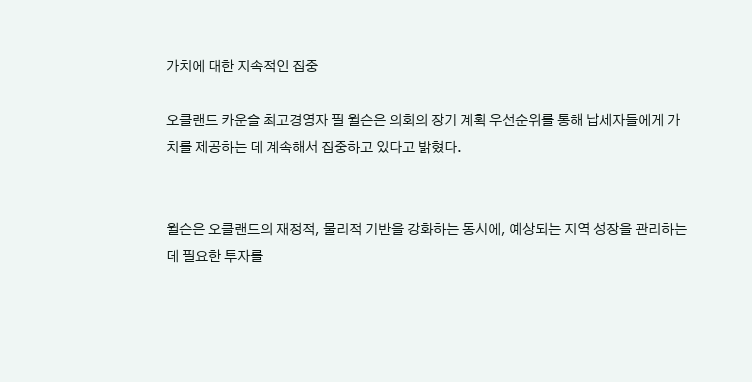가치에 대한 지속적인 집중

오클랜드 카운슬 최고경영자 필 윌슨은 의회의 장기 계획 우선순위를 통해 납세자들에게 가치를 제공하는 데 계속해서 집중하고 있다고 밝혔다.


윌슨은 오클랜드의 재정적, 물리적 기반을 강화하는 동시에, 예상되는 지역 성장을 관리하는 데 필요한 투자를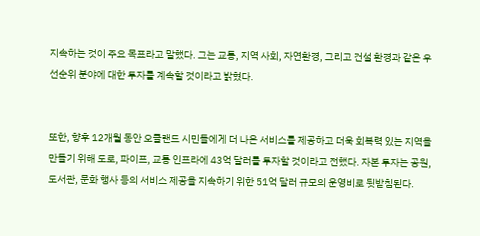지속하는 것이 주요 목표라고 말했다. 그는 교통, 지역 사회, 자연환경, 그리고 건설 환경과 같은 우선순위 분야에 대한 투자를 계속할 것이라고 밝혔다.


또한, 향후 12개월 동안 오클랜드 시민들에게 더 나은 서비스를 제공하고 더욱 회복력 있는 지역을 만들기 위해 도로, 파이프, 교통 인프라에 43억 달러를 투자할 것이라고 전했다. 자본 투자는 공원, 도서관, 문화 행사 등의 서비스 제공을 지속하기 위한 51억 달러 규모의 운영비로 뒷받침된다.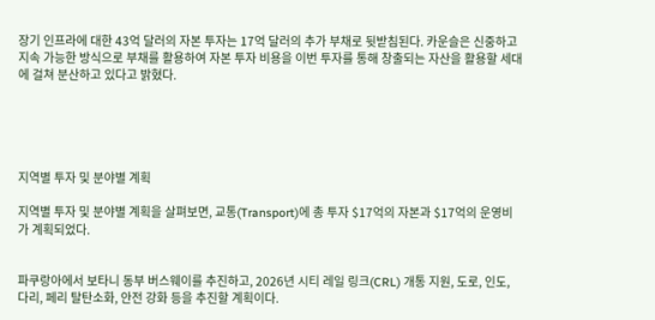장기 인프라에 대한 43억 달러의 자본 투자는 17억 달러의 추가 부채로 뒷받침된다. 카운슬은 신중하고 지속 가능한 방식으로 부채를 활용하여 자본 투자 비용을 이번 투자를 통해 창출되는 자산을 활용할 세대에 걸쳐 분산하고 있다고 밝혔다.





지역별 투자 및 분야별 계획

지역별 투자 및 분야별 계획을 살펴보면, 교통(Transport)에 총 투자 $17억의 자본과 $17억의 운영비가 계획되었다.


파쿠랑아에서 보타니 동부 버스웨이를 추진하고, 2026년 시티 레일 링크(CRL) 개통 지원, 도로, 인도, 다리, 페리 탈탄소화, 안전 강화 등을 추진할 계획이다.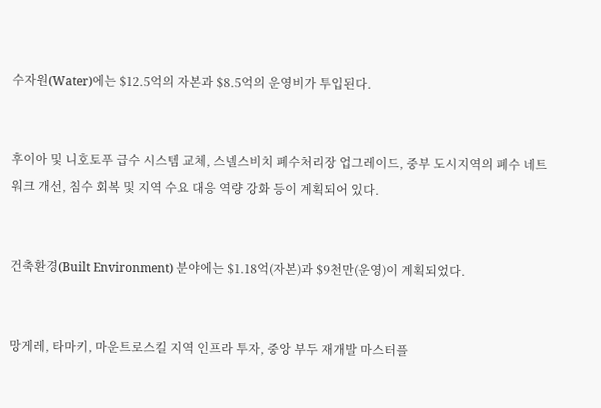수자원(Water)에는 $12.5억의 자본과 $8.5억의 운영비가 투입된다.


후이아 및 니호토푸 급수 시스템 교체, 스넬스비치 폐수처리장 업그레이드, 중부 도시지역의 폐수 네트워크 개선, 침수 회복 및 지역 수요 대응 역량 강화 등이 계획되어 있다.


건축환경(Built Environment) 분야에는 $1.18억(자본)과 $9천만(운영)이 계획되었다.


망게레, 타마키, 마운트로스킬 지역 인프라 투자, 중앙 부두 재개발 마스터플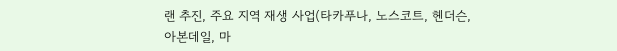랜 추진, 주요 지역 재생 사업(타카푸나, 노스코트, 헨더슨, 아본데일, 마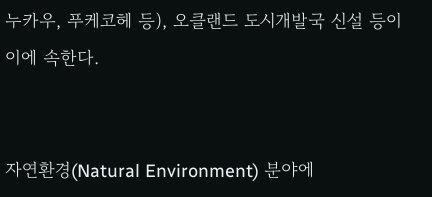누카우, 푸케코헤 등), 오클랜드 도시개발국 신설 등이 이에 속한다.


자연환경(Natural Environment) 분야에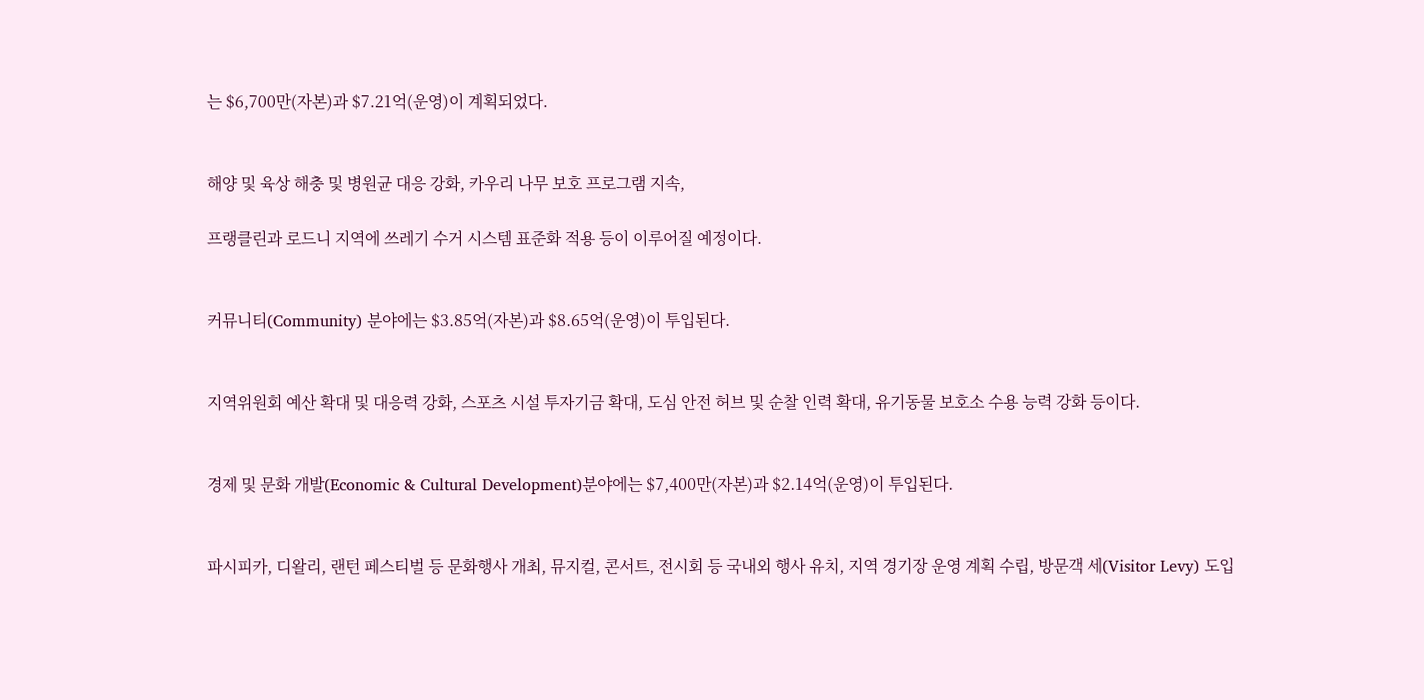는 $6,700만(자본)과 $7.21억(운영)이 계획되었다.


해양 및 육상 해충 및 병원균 대응 강화, 카우리 나무 보호 프로그램 지속,

프랭클린과 로드니 지역에 쓰레기 수거 시스템 표준화 적용 등이 이루어질 예정이다.


커뮤니티(Community) 분야에는 $3.85억(자본)과 $8.65억(운영)이 투입된다.


지역위원회 예산 확대 및 대응력 강화, 스포츠 시설 투자기금 확대, 도심 안전 허브 및 순찰 인력 확대, 유기동물 보호소 수용 능력 강화 등이다.


경제 및 문화 개발(Economic & Cultural Development)분야에는 $7,400만(자본)과 $2.14억(운영)이 투입된다.


파시피카, 디왈리, 랜턴 페스티벌 등 문화행사 개최, 뮤지컬, 콘서트, 전시회 등 국내외 행사 유치, 지역 경기장 운영 계획 수립, 방문객 세(Visitor Levy) 도입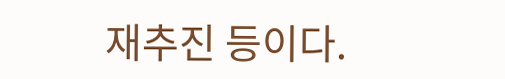재추진 등이다.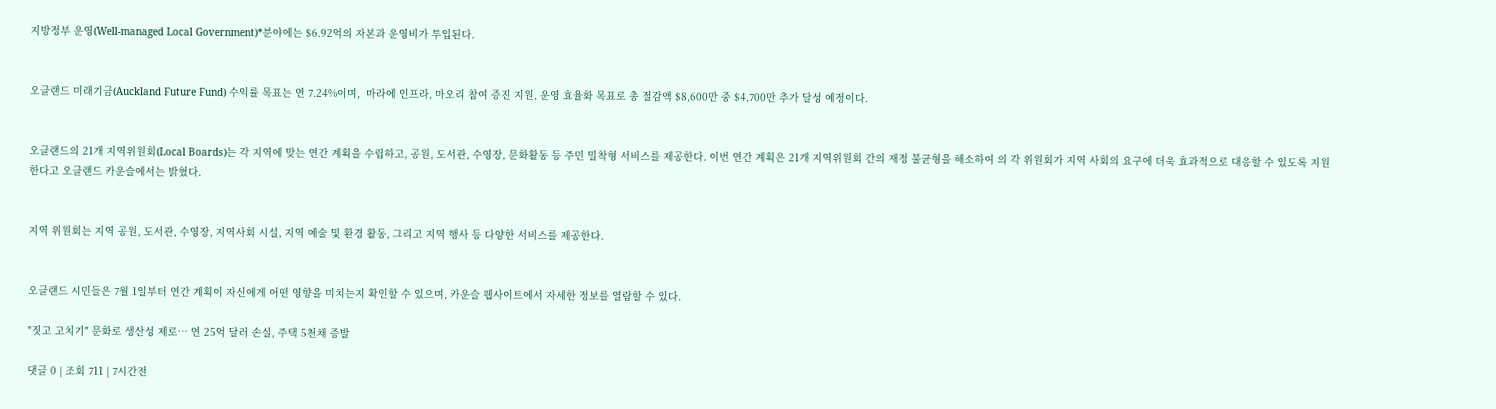지방정부 운영(Well-managed Local Government)*분야에는 $6.92억의 자본과 운영비가 투입된다.


오클랜드 미래기금(Auckland Future Fund) 수익률 목표는 연 7.24%이며,  마라에 인프라, 마오리 참여 증진 지원, 운영 효율화 목표로 총 절감액 $8,600만 중 $4,700만 추가 달성 예정이다.


오클랜드의 21개 지역위원회(Local Boards)는 각 지역에 맞는 연간 계획을 수립하고, 공원, 도서관, 수영장, 문화활동 등 주민 밀착형 서비스를 제공한다. 이번 연간 계획은 21개 지역위원회 간의 재정 불균형을 해소하여 의 각 위원회가 지역 사회의 요구에 더욱 효과적으로 대응할 수 있도록 지원한다고 오클랜드 카운슬에서는 밝혔다.


지역 위원회는 지역 공원, 도서관, 수영장, 지역사회 시설, 지역 예술 및 환경 활동, 그리고 지역 행사 등 다양한 서비스를 제공한다.


오클랜드 시민들은 7월 1일부터 연간 계획이 자신에게 어떤 영향을 미치는지 확인할 수 있으며, 카운슬 웹사이트에서 자세한 정보를 열람할 수 있다.

"짓고 고치기" 문화로 생산성 제로… 연 25억 달러 손실, 주택 5천채 증발

댓글 0 | 조회 711 | 7시간전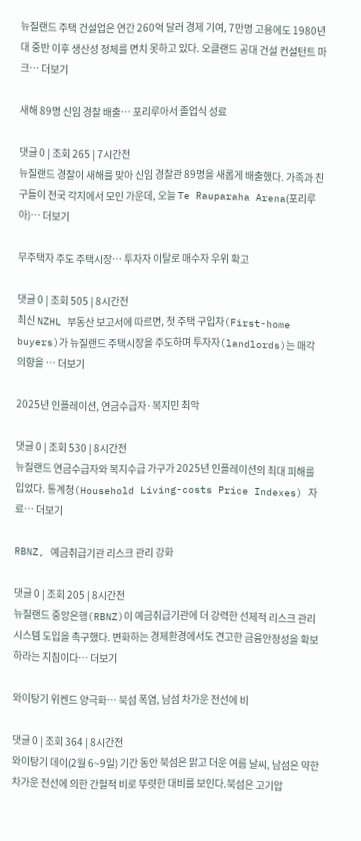뉴질랜드 주택 건설업은 연간 260억 달러 경제 기여, 7만명 고용에도 1980년대 중반 이후 생산성 정체를 면치 못하고 있다. 오클랜드 공대 건설 컨설턴트 마크… 더보기

새해 89명 신임 경찰 배출… 포리루아서 졸업식 성료

댓글 0 | 조회 265 | 7시간전
뉴질랜드 경찰이 새해를 맞아 신임 경찰관 89명을 새롭게 배출했다. 가족과 친구들이 전국 각지에서 모인 가운데, 오늘 Te Rauparaha Arena(포리루아)… 더보기

무주택자 주도 주택시장… 투자자 이탈로 매수자 우위 확고

댓글 0 | 조회 505 | 8시간전
최신 NZHL 부동산 보고서에 따르면, 첫 주택 구입자(First-home buyers)가 뉴질랜드 주택시장을 주도하며 투자자(landlords)는 매각 의향을 … 더보기

2025년 인플레이션, 연금수급자·복지민 최악

댓글 0 | 조회 530 | 8시간전
뉴질랜드 연금수급자와 복지수급 가구가 2025년 인플레이션의 최대 피해를 입었다. 통계청(Household Living-costs Price Indexes) 자료… 더보기

RBNZ, 예금취급기관 리스크 관리 강화

댓글 0 | 조회 205 | 8시간전
뉴질랜드 중앙은행(RBNZ)이 예금취급기관에 더 강력한 선제적 리스크 관리 시스템 도입을 촉구했다. 변화하는 경제환경에서도 견고한 금융안정성을 확보하라는 지침이다… 더보기

와이탕기 위켄드 양극화… 북섬 폭염, 남섬 차가운 전선에 비

댓글 0 | 조회 364 | 8시간전
와이탕기 데이(2월 6~9일) 기간 동안 북섬은 맑고 더운 여름 날씨, 남섬은 약한 차가운 전선에 의한 간헐적 비로 뚜렷한 대비를 보인다.북섬은 고기압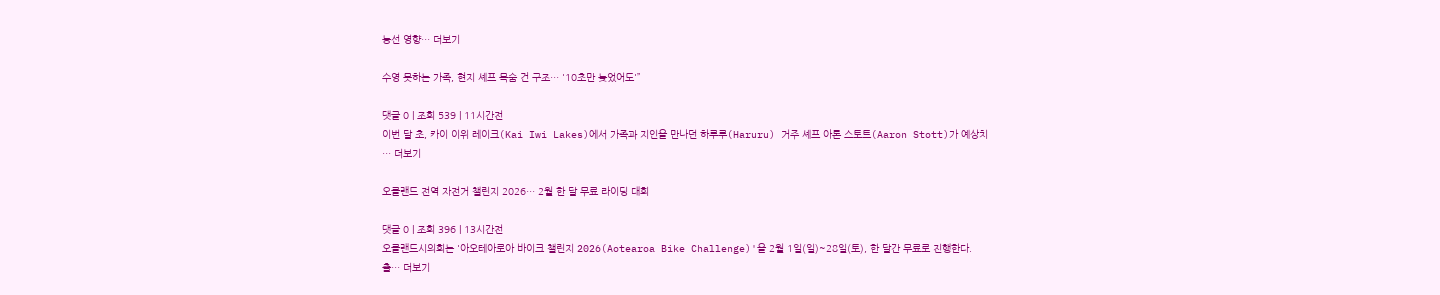능선 영향… 더보기

수영 못하는 가족, 현지 셰프 목숨 건 구조… '10초만 늦었어도'”

댓글 0 | 조회 539 | 11시간전
이번 달 초, 카이 이위 레이크(Kai Iwi Lakes)에서 가족과 지인을 만나던 하루루(Haruru) 거주 셰프 아론 스토트(Aaron Stott)가 예상치 … 더보기

오클랜드 전역 자전거 챌린지 2026… 2월 한 달 무료 라이딩 대회

댓글 0 | 조회 396 | 13시간전
오클랜드시의회는 '아오테아로아 바이크 챌린지 2026(Aotearoa Bike Challenge)'을 2월 1일(일)~28일(토), 한 달간 무료로 진행한다. 출… 더보기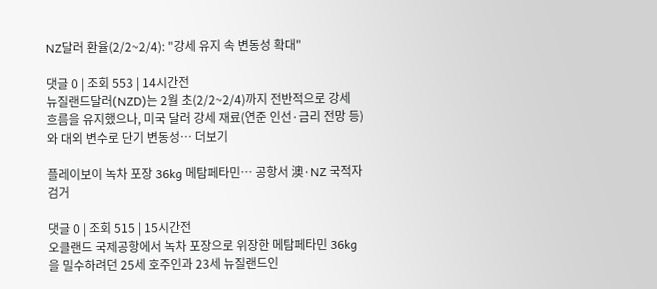NZ달러 환율(2/2~2/4): "강세 유지 속 변동성 확대"

댓글 0 | 조회 553 | 14시간전
뉴질랜드달러(NZD)는 2월 초(2/2~2/4)까지 전반적으로 강세 흐름을 유지했으나, 미국 달러 강세 재료(연준 인선·금리 전망 등)와 대외 변수로 단기 변동성… 더보기

플레이보이 녹차 포장 36kg 메탐페타민… 공항서 澳·NZ 국적자 검거

댓글 0 | 조회 515 | 15시간전
오클랜드 국제공항에서 녹차 포장으로 위장한 메탐페타민 36kg을 밀수하려던 25세 호주인과 23세 뉴질랜드인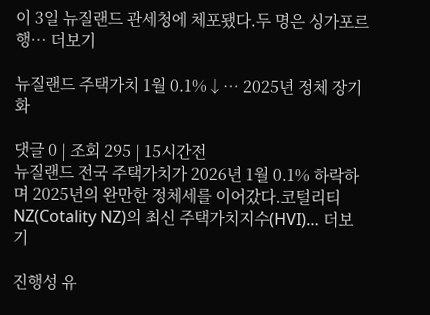이 3일 뉴질랜드 관세청에 체포됐다.두 명은 싱가포르행… 더보기

뉴질랜드 주택가치 1월 0.1%↓… 2025년 정체 장기화

댓글 0 | 조회 295 | 15시간전
뉴질랜드 전국 주택가치가 2026년 1월 0.1% 하락하며 2025년의 완만한 정체세를 이어갔다.코털리티 NZ(Cotality NZ)의 최신 주택가치지수(HVI)… 더보기

진행성 유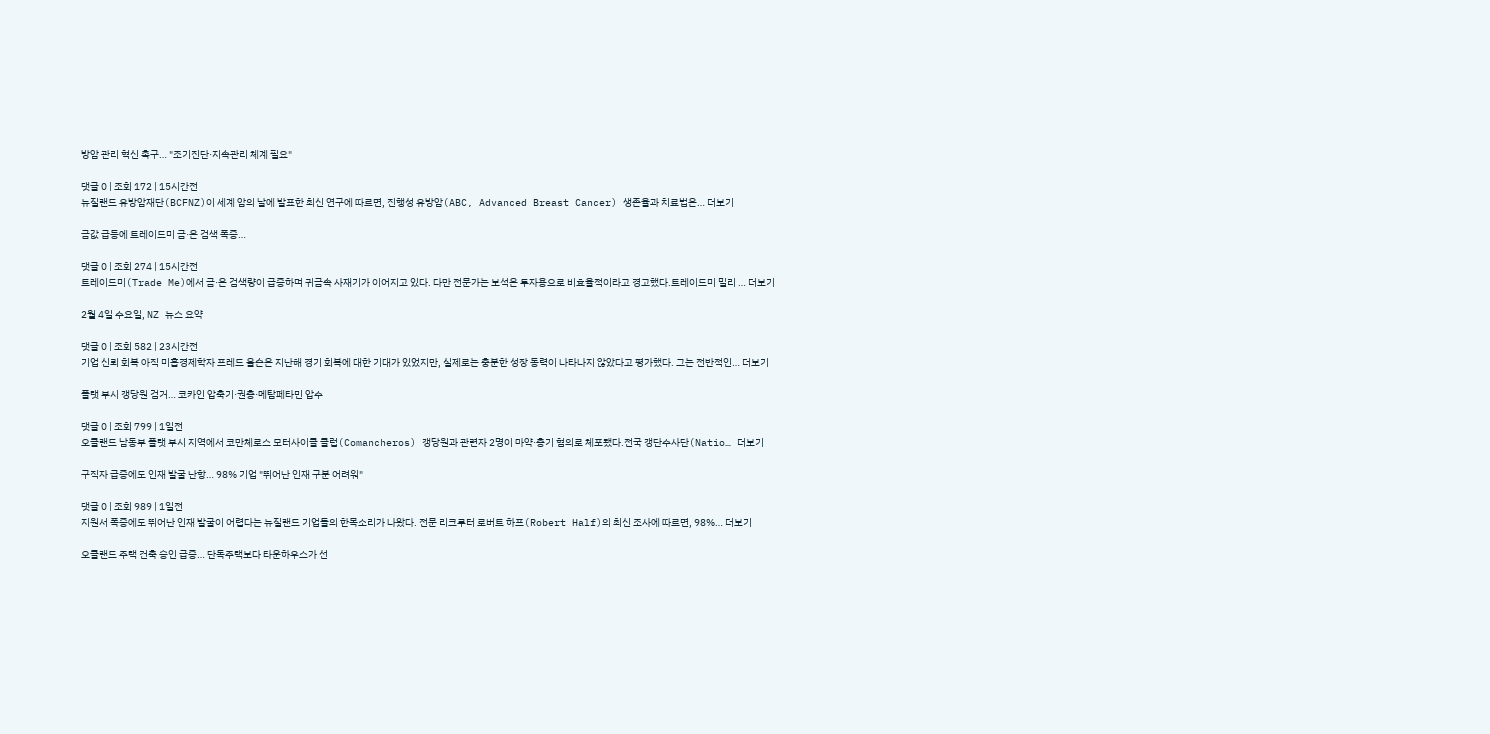방암 관리 혁신 촉구… "조기진단·지속관리 체계 필요"

댓글 0 | 조회 172 | 15시간전
뉴질랜드 유방암재단(BCFNZ)이 세계 암의 날에 발표한 최신 연구에 따르면, 진행성 유방암(ABC, Advanced Breast Cancer) 생존율과 치료법은… 더보기

금값 급등에 트레이드미 금·은 검색 폭증…

댓글 0 | 조회 274 | 15시간전
트레이드미(Trade Me)에서 금·은 검색량이 급증하며 귀금속 사재기가 이어지고 있다. 다만 전문가는 보석은 투자용으로 비효율적이라고 경고했다.트레이드미 밀리 … 더보기

2월 4일 수요일, NZ 뉴스 요약

댓글 0 | 조회 582 | 23시간전
기업 신뢰 회복 아직 미흡경제학자 프레드 올슨은 지난해 경기 회복에 대한 기대가 있었지만, 실제로는 충분한 성장 동력이 나타나지 않았다고 평가했다. 그는 전반적인… 더보기

플랫 부시 갱당원 검거… 코카인 압축기·권총·메탐페타민 압수

댓글 0 | 조회 799 | 1일전
오클랜드 남동부 플랫 부시 지역에서 코만체로스 모터사이클 클럽(Comancheros) 갱당원과 관련자 2명이 마약·총기 혐의로 체포됐다.전국 갱단수사단(Natio… 더보기

구직자 급증에도 인재 발굴 난항… 98% 기업 "뛰어난 인재 구분 어려워"

댓글 0 | 조회 989 | 1일전
지원서 폭증에도 뛰어난 인재 발굴이 어렵다는 뉴질랜드 기업들의 한목소리가 나왔다. 전문 리크루터 로버트 하프(Robert Half)의 최신 조사에 따르면, 98%… 더보기

오클랜드 주택 건축 승인 급증… 단독주택보다 타운하우스가 선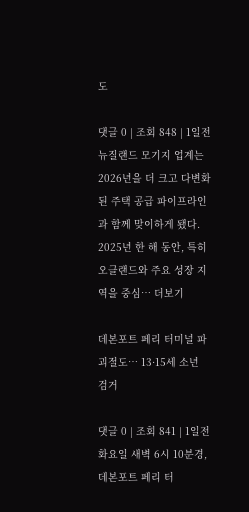도

댓글 0 | 조회 848 | 1일전
뉴질랜드 모기지 업계는 2026년을 더 크고 다변화된 주택 공급 파이프라인과 함께 맞이하게 됐다. 2025년 한 해 동안, 특히 오클랜드와 주요 성장 지역을 중심… 더보기

데본포트 페리 터미널 파괴절도… 13·15세 소년 검거

댓글 0 | 조회 841 | 1일전
화요일 새벽 6시 10분경, 데본포트 페리 터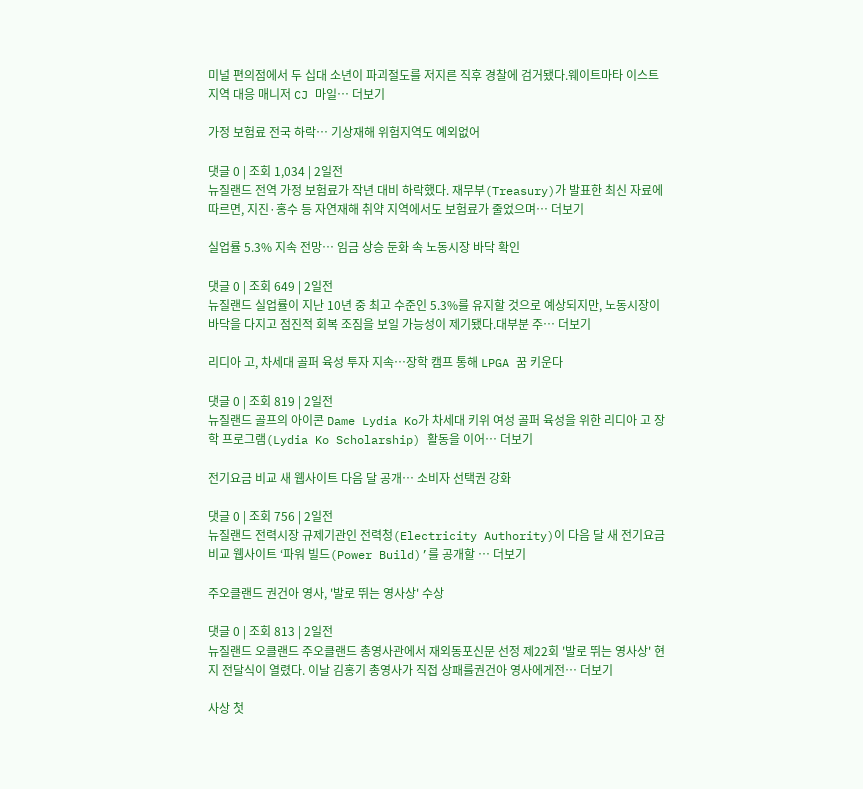미널 편의점에서 두 십대 소년이 파괴절도를 저지른 직후 경찰에 검거됐다.웨이트마타 이스트 지역 대응 매니저 CJ 마일… 더보기

가정 보험료 전국 하락… 기상재해 위험지역도 예외없어

댓글 0 | 조회 1,034 | 2일전
뉴질랜드 전역 가정 보험료가 작년 대비 하락했다. 재무부(Treasury)가 발표한 최신 자료에 따르면, 지진·홍수 등 자연재해 취약 지역에서도 보험료가 줄었으며… 더보기

실업률 5.3% 지속 전망… 임금 상승 둔화 속 노동시장 바닥 확인

댓글 0 | 조회 649 | 2일전
뉴질랜드 실업률이 지난 10년 중 최고 수준인 5.3%를 유지할 것으로 예상되지만, 노동시장이 바닥을 다지고 점진적 회복 조짐을 보일 가능성이 제기됐다.대부분 주… 더보기

리디아 고, 차세대 골퍼 육성 투자 지속…장학 캠프 통해 LPGA 꿈 키운다

댓글 0 | 조회 819 | 2일전
뉴질랜드 골프의 아이콘 Dame Lydia Ko가 차세대 키위 여성 골퍼 육성을 위한 리디아 고 장학 프로그램(Lydia Ko Scholarship) 활동을 이어… 더보기

전기요금 비교 새 웹사이트 다음 달 공개… 소비자 선택권 강화

댓글 0 | 조회 756 | 2일전
뉴질랜드 전력시장 규제기관인 전력청(Electricity Authority)이 다음 달 새 전기요금 비교 웹사이트 ‘파워 빌드(Power Build)’를 공개할 … 더보기

주오클랜드 권건아 영사, '발로 뛰는 영사상' 수상

댓글 0 | 조회 813 | 2일전
뉴질랜드 오클랜드 주오클랜드 총영사관에서 재외동포신문 선정 제22회 '발로 뛰는 영사상' 현지 전달식이 열렸다. 이날 김홍기 총영사가 직접 상패를권건아 영사에게전… 더보기

사상 첫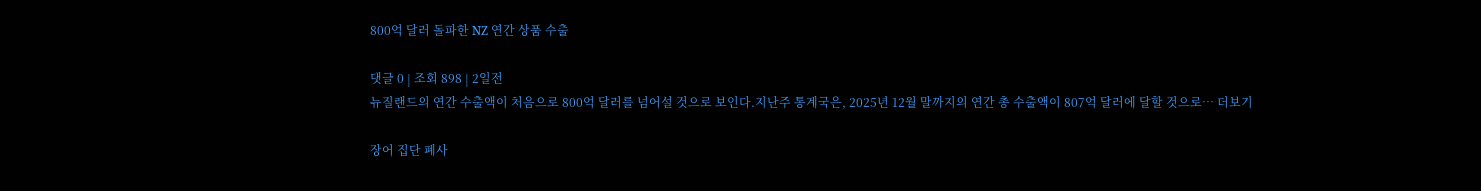800억 달러 돌파한 NZ 연간 상품 수출

댓글 0 | 조회 898 | 2일전
뉴질랜드의 연간 수출액이 처음으로 800억 달러를 넘어설 것으로 보인다.지난주 통계국은, 2025년 12월 말까지의 연간 총 수출액이 807억 달러에 달할 것으로… 더보기

장어 집단 폐사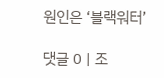원인은 ‘블랙워터’

댓글 0 | 조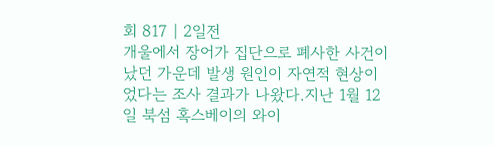회 817 | 2일전
개울에서 장어가 집단으로 폐사한 사건이 났던 가운데 발생 원인이 자연적 현상이었다는 조사 결과가 나왔다.지난 1월 12일 북섬 혹스베이의 와이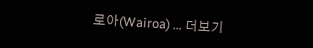로아(Wairoa) … 더보기